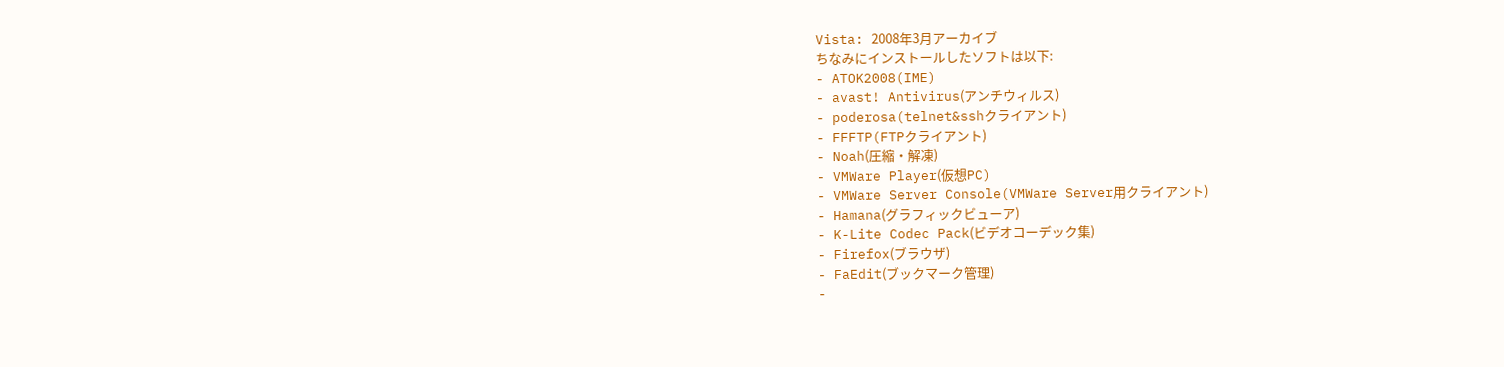Vista: 2008年3月アーカイブ
ちなみにインストールしたソフトは以下:
- ATOK2008(IME)
- avast! Antivirus(アンチウィルス)
- poderosa(telnet&sshクライアント)
- FFFTP(FTPクライアント)
- Noah(圧縮・解凍)
- VMWare Player(仮想PC)
- VMWare Server Console(VMWare Server用クライアント)
- Hamana(グラフィックビューア)
- K-Lite Codec Pack(ビデオコーデック集)
- Firefox(ブラウザ)
- FaEdit(ブックマーク管理)
-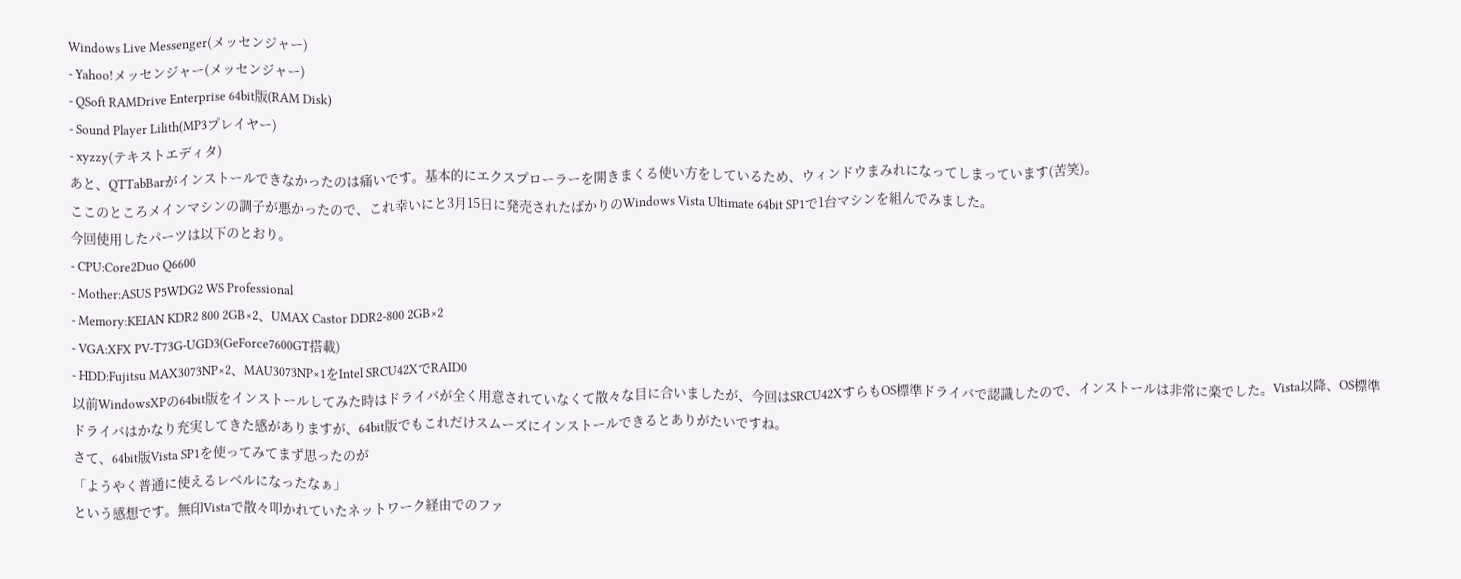Windows Live Messenger(メッセンジャー)
- Yahoo!メッセンジャー(メッセンジャー)
- QSoft RAMDrive Enterprise 64bit版(RAM Disk)
- Sound Player Lilith(MP3プレイヤー)
- xyzzy(テキストエディタ)
あと、QTTabBarがインストールできなかったのは痛いです。基本的にエクスプローラーを開きまくる使い方をしているため、ウィンドウまみれになってしまっています(苦笑)。
ここのところメインマシンの調子が悪かったので、これ幸いにと3月15日に発売されたばかりのWindows Vista Ultimate 64bit SP1で1台マシンを組んでみました。
今回使用したパーツは以下のとおり。
- CPU:Core2Duo Q6600
- Mother:ASUS P5WDG2 WS Professional
- Memory:KEIAN KDR2 800 2GB×2、UMAX Castor DDR2-800 2GB×2
- VGA:XFX PV-T73G-UGD3(GeForce7600GT搭載)
- HDD:Fujitsu MAX3073NP×2、MAU3073NP×1をIntel SRCU42XでRAID0
以前WindowsXPの64bit版をインストールしてみた時はドライバが全く用意されていなくて散々な目に合いましたが、今回はSRCU42XすらもOS標準ドライバで認識したので、インストールは非常に楽でした。Vista以降、OS標準ドライバはかなり充実してきた感がありますが、64bit版でもこれだけスムーズにインストールできるとありがたいですね。
さて、64bit版Vista SP1を使ってみてまず思ったのが
「ようやく普通に使えるレベルになったなぁ」
という感想です。無印Vistaで散々叩かれていたネットワーク経由でのファ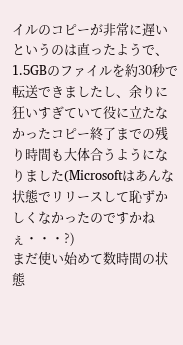イルのコピーが非常に遅いというのは直ったようで、1.5GBのファイルを約30秒で転送できましたし、余りに狂いすぎていて役に立たなかったコピー終了までの残り時間も大体合うようになりました(Microsoftはあんな状態でリリースして恥ずかしくなかったのですかねぇ・・・?)
まだ使い始めて数時間の状態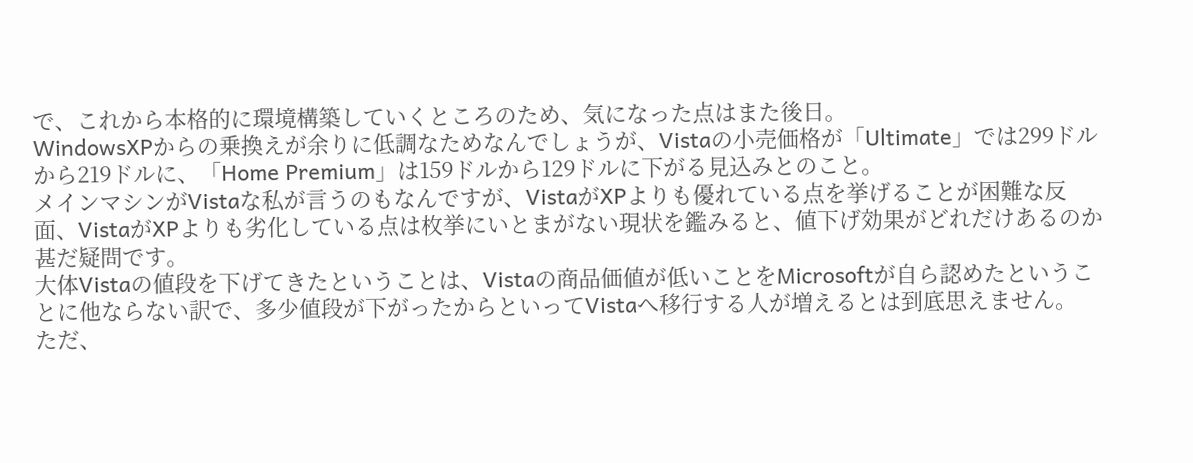で、これから本格的に環境構築していくところのため、気になった点はまた後日。
WindowsXPからの乗換えが余りに低調なためなんでしょうが、Vistaの小売価格が「Ultimate」では299ドルから219ドルに、「Home Premium」は159ドルから129ドルに下がる見込みとのこと。
メインマシンがVistaな私が言うのもなんですが、VistaがXPよりも優れている点を挙げることが困難な反面、VistaがXPよりも劣化している点は枚挙にいとまがない現状を鑑みると、値下げ効果がどれだけあるのか甚だ疑問です。
大体Vistaの値段を下げてきたということは、Vistaの商品価値が低いことをMicrosoftが自ら認めたということに他ならない訳で、多少値段が下がったからといってVistaへ移行する人が増えるとは到底思えません。
ただ、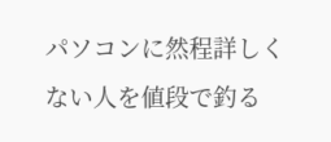パソコンに然程詳しくない人を値段で釣る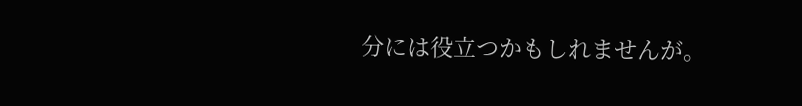分には役立つかもしれませんが。